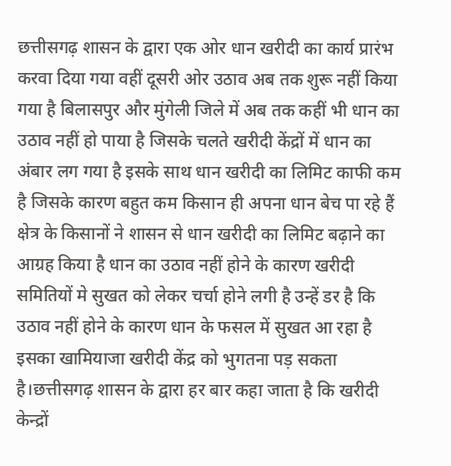छत्तीसगढ़ शासन के द्वारा एक ओर धान खरीदी का कार्य प्रारंभ करवा दिया गया वहीं दूसरी ओर उठाव अब तक शुरू नहीं किया गया है बिलासपुर और मुंगेली जिले में अब तक कहीं भी धान का उठाव नहीं हो पाया है जिसके चलते खरीदी केंद्रों में धान का अंबार लग गया है इसके साथ धान खरीदी का लिमिट काफी कम है जिसके कारण बहुत कम किसान ही अपना धान बेच पा रहे हैं क्षेत्र के किसानों ने शासन से धान खरीदी का लिमिट बढ़ाने का आग्रह किया है धान का उठाव नहीं होने के कारण खरीदी समितियों मे सुखत को लेकर चर्चा होने लगी है उन्हें डर है कि उठाव नहीं होने के कारण धान के फसल में सुखत आ रहा है इसका खामियाजा खरीदी केंद्र को भुगतना पड़ सकता है।छत्तीसगढ़ शासन के द्वारा हर बार कहा जाता है कि खरीदी केन्द्रों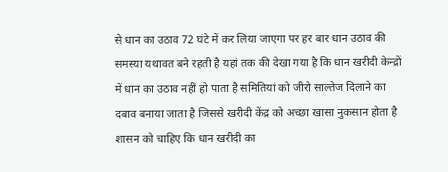से धान का उठाव 72 घंटे में कर लिया जाएगा पर हर बार धान उठाव की समस्या यथावत बने रहती है यहां तक की देखा गया है कि धान खरीदी केन्द्रों में धान का उठाव नहीं हो पाता है समितियां को जीरो साल्तेज दिलाने का दबाव बनाया जाता है जिससे खरीदी केंद्र को अच्छा खासा नुकसान होता है शासन को चाहिए कि धान खरीदी का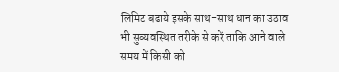लिमिट बढाये इसके साथ-साथ धान का उठाव भी सुव्यवस्थित तरीके से करें ताकि आने वाले समय में किसी को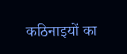कठिनाइयों का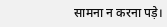सामना न करना पड़े।